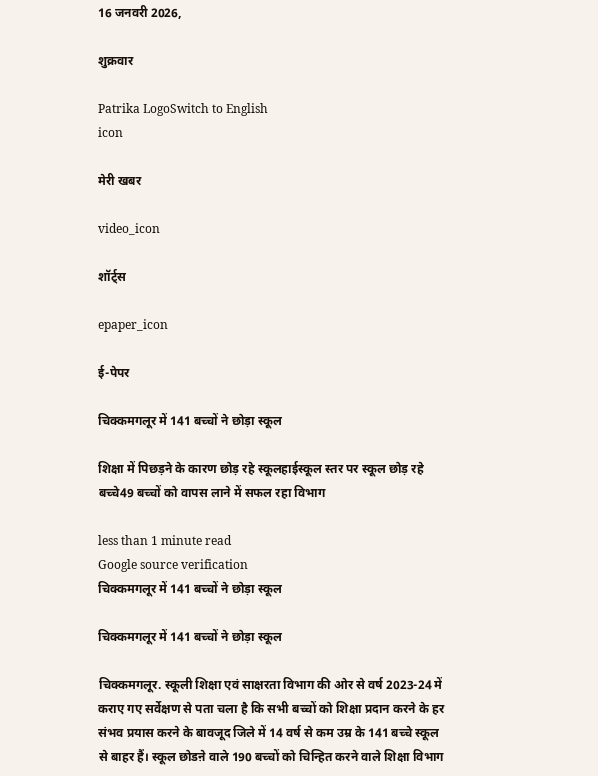16 जनवरी 2026,

शुक्रवार

Patrika LogoSwitch to English
icon

मेरी खबर

video_icon

शॉर्ट्स

epaper_icon

ई-पेपर

चिक्कमगलूर में 141 बच्चों ने छोड़ा स्कूल

शिक्षा में पिछड़ने के कारण छोड़ रहे स्कूलहाईस्कूल स्तर पर स्कूल छोड़ रहे बच्चे49 बच्चों को वापस लाने में सफल रहा विभाग

less than 1 minute read
Google source verification
चिक्कमगलूर में 141 बच्चों ने छोड़ा स्कूल

चिक्कमगलूर में 141 बच्चों ने छोड़ा स्कूल

चिक्कमगलूर. स्कूली शिक्षा एवं साक्षरता विभाग की ओर से वर्ष 2023-24 में कराए गए सर्वेक्षण से पता चला है कि सभी बच्चों को शिक्षा प्रदान करने के हर संभव प्रयास करने के बावजूद जिले में 14 वर्ष से कम उम्र के 141 बच्चे स्कूल से बाहर हैं। स्कूल छोडऩे वाले 190 बच्चों को चिन्हित करने वाले शिक्षा विभाग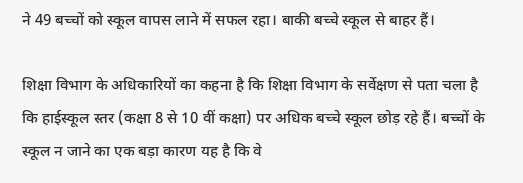ने 49 बच्चों को स्कूल वापस लाने में सफल रहा। बाकी बच्चे स्कूल से बाहर हैं।

शिक्षा विभाग के अधिकारियों का कहना है कि शिक्षा विभाग के सर्वेक्षण से पता चला है कि हाईस्कूल स्तर (कक्षा 8 से 10 वीं कक्षा) पर अधिक बच्चे स्कूल छोड़ रहे हैं। बच्चों के स्कूल न जाने का एक बड़ा कारण यह है कि वे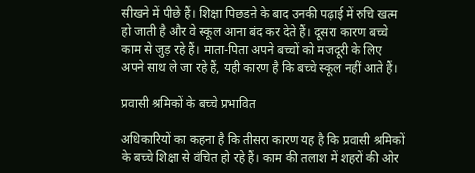सीखने में पीछे हैं। शिक्षा पिछडऩे के बाद उनकी पढ़ाई में रुचि खत्म हो जाती है और वे स्कूल आना बंद कर देते हैं। दूसरा कारण बच्चे काम से जुड़ रहे हैं। माता-पिता अपने बच्चों को मजदूरी के लिए अपने साथ ले जा रहे हैं, यही कारण है कि बच्चे स्कूल नहीं आते हैं।

प्रवासी श्रमिकों के बच्चे प्रभावित

अधिकारियों का कहना है कि तीसरा कारण यह है कि प्रवासी श्रमिकों के बच्चे शिक्षा से वंचित हो रहे हैं। काम की तलाश में शहरों की ओर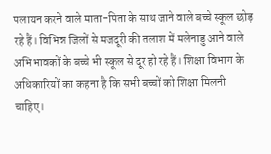पलायन करने वाले माता-पिता के साथ जाने वाले बच्चे स्कूल छोड़ रहे हैं। विभिन्न जिलों से मजदूरी की तलाश में मलेनाडु आने वाले अभिभावकों के बच्चे भी स्कूल से दूर हो रहे हैं। शिक्षा विभाग के अधिकारियों का कहना है कि सभी बच्चों को शिक्षा मिलनी चाहिए।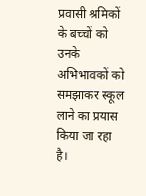प्रवासी श्रमिकों के बच्चों को उनके अभिभावकों को समझाकर स्कूल लाने का प्रयास किया जा रहा है।